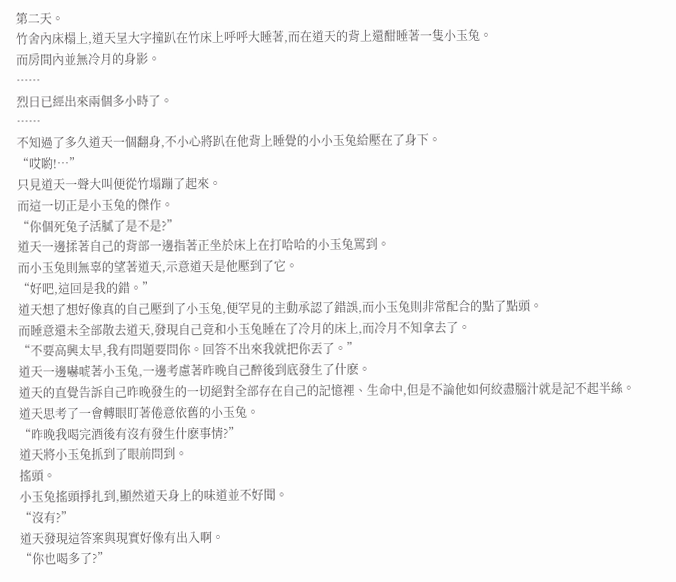第二天。
竹舍內床榻上,道天呈大字撞趴在竹床上呼呼大睡著,而在道天的背上還酣睡著一隻小玉兔。
而房間內並無冷月的身影。
……
烈日已經出來兩個多小時了。
……
不知過了多久道天一個翻身,不小心將趴在他背上睡覺的小小玉兔給壓在了身下。
“哎喲!…”
只見道天一聲大叫便從竹塌蹦了起來。
而這一切正是小玉兔的傑作。
“你個死兔子活膩了是不是?”
道天一邊揉著自己的背部一邊指著正坐於床上在打哈哈的小玉兔罵到。
而小玉兔則無辜的望著道天,示意道天是他壓到了它。
“好吧,這回是我的錯。”
道天想了想好像真的自己壓到了小玉兔,便罕見的主動承認了錯誤,而小玉兔則非常配合的點了點頭。
而睡意還未全部散去道天,發現自己竟和小玉兔睡在了冷月的床上,而冷月不知拿去了。
“不要高興太早,我有問題要問你。回答不出來我就把你丟了。”
道天一邊嚇唬著小玉兔,一邊考慮著昨晚自己醉後到底發生了什麽。
道天的直覺告訴自己昨晚發生的一切絕對全部存在自己的記憶裡、生命中,但是不論他如何絞盡腦汁就是記不起半絲。
道天思考了一會轉眼盯著倦意依舊的小玉兔。
“昨晚我喝完酒後有沒有發生什麽事情?”
道天將小玉兔抓到了眼前問到。
搖頭。
小玉兔搖頭掙扎到,顯然道天身上的味道並不好聞。
“沒有?”
道天發現這答案與現實好像有出入啊。
“你也喝多了?”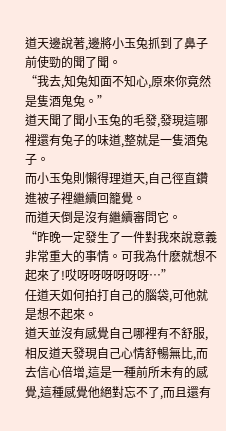道天邊說著,邊將小玉兔抓到了鼻子前使勁的聞了聞。
“我去,知兔知面不知心,原來你竟然是隻酒鬼兔。”
道天聞了聞小玉兔的毛發,發現這哪裡還有兔子的味道,整就是一隻酒兔子。
而小玉兔則懶得理道天,自己徑直鑽進被子裡繼續回籠覺。
而道天倒是沒有繼續審問它。
“昨晚一定發生了一件對我來說意義非常重大的事情。可我為什麽就想不起來了!哎呀呀呀呀呀呀…”
任道天如何拍打自己的腦袋,可他就是想不起來。
道天並沒有感覺自己哪裡有不舒服,相反道天發現自己心情舒暢無比,而去信心倍增,這是一種前所未有的感覺,這種感覺他絕對忘不了,而且還有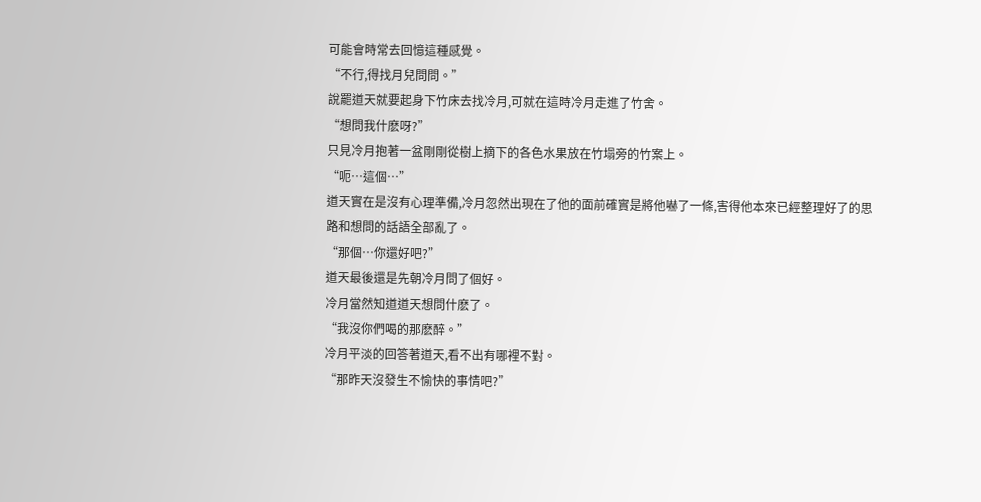可能會時常去回憶這種感覺。
“不行,得找月兒問問。”
說罷道天就要起身下竹床去找冷月,可就在這時冷月走進了竹舍。
“想問我什麽呀?”
只見冷月抱著一盆剛剛從樹上摘下的各色水果放在竹塌旁的竹案上。
“呃…這個…”
道天實在是沒有心理準備,冷月忽然出現在了他的面前確實是將他嚇了一條,害得他本來已經整理好了的思路和想問的話語全部亂了。
“那個…你還好吧?”
道天最後還是先朝冷月問了個好。
冷月當然知道道天想問什麽了。
“我沒你們喝的那麽醉。”
冷月平淡的回答著道天,看不出有哪裡不對。
“那昨天沒發生不愉快的事情吧?”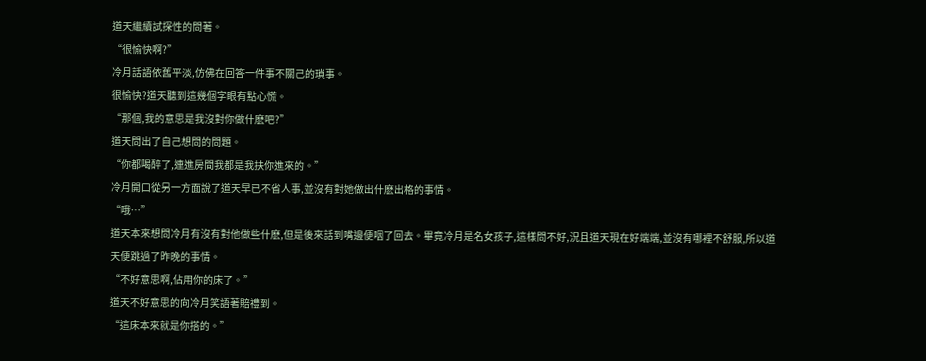道天繼續試探性的問著。
“很愉快啊?”
冷月話語依舊平淡,仿佛在回答一件事不關己的瑣事。
很愉快?道天聽到這幾個字眼有點心慌。
“那個,我的意思是我沒對你做什麽吧?”
道天問出了自己想問的問題。
“你都喝醉了,連進房間我都是我扶你進來的。”
冷月開口從另一方面說了道天早已不省人事,並沒有對她做出什麽出格的事情。
“哦…”
道天本來想問冷月有沒有對他做些什麽,但是後來話到嘴邊便咽了回去。畢竟冷月是名女孩子,這樣問不好,況且道天現在好端端,並沒有哪裡不舒服,所以道天便跳過了昨晚的事情。
“不好意思啊,佔用你的床了。”
道天不好意思的向冷月笑語著賠禮到。
“這床本來就是你搭的。”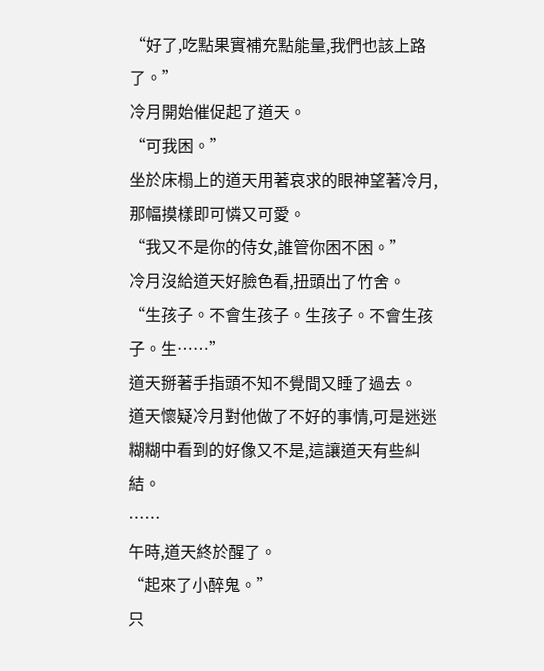“好了,吃點果實補充點能量,我們也該上路了。”
冷月開始催促起了道天。
“可我困。”
坐於床榻上的道天用著哀求的眼神望著冷月,那幅摸樣即可憐又可愛。
“我又不是你的侍女,誰管你困不困。”
冷月沒給道天好臉色看,扭頭出了竹舍。
“生孩子。不會生孩子。生孩子。不會生孩子。生……”
道天掰著手指頭不知不覺間又睡了過去。
道天懷疑冷月對他做了不好的事情,可是迷迷糊糊中看到的好像又不是,這讓道天有些糾結。
……
午時,道天終於醒了。
“起來了小醉鬼。”
只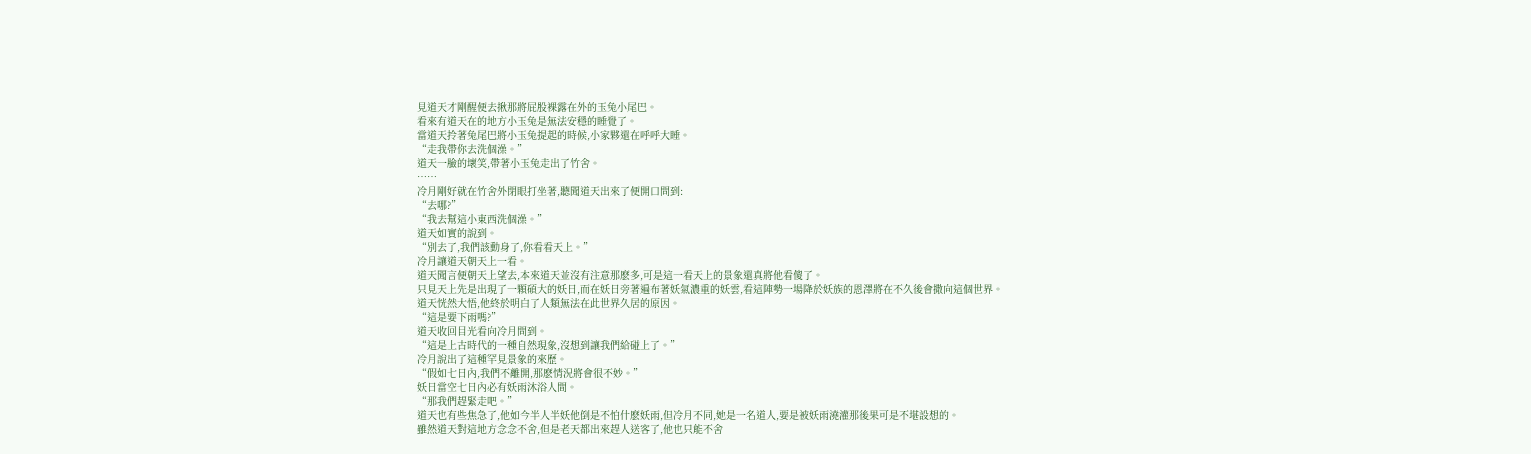見道天才剛醒便去揪那將屁股裸露在外的玉兔小尾巴。
看來有道天在的地方小玉兔是無法安穩的睡覺了。
當道天拎著兔尾巴將小玉兔提起的時候,小家夥還在呼呼大睡。
“走我帶你去洗個澡。”
道天一臉的壞笑,帶著小玉兔走出了竹舍。
……
冷月剛好就在竹舍外閉眼打坐著,聽聞道天出來了便開口問到:
“去哪?”
“我去幫這小東西洗個澡。”
道天如實的說到。
“別去了,我們該動身了,你看看天上。”
冷月讓道天朝天上一看。
道天聞言便朝天上望去,本來道天並沒有注意那麽多,可是這一看天上的景象還真將他看傻了。
只見天上先是出現了一顆碩大的妖日,而在妖日旁著遍布著妖氣濃重的妖雲,看這陣勢一場降於妖族的恩澤將在不久後會撒向這個世界。
道天恍然大悟,他終於明白了人類無法在此世界久居的原因。
“這是要下雨嗎?”
道天收回目光看向冷月問到。
“這是上古時代的一種自然現象,沒想到讓我們給碰上了。”
冷月說出了這種罕見景象的來歷。
“假如七日內,我們不離開,那麽情況將會很不妙。”
妖日當空七日內必有妖雨沐浴人間。
“那我們趕緊走吧。”
道天也有些焦急了,他如今半人半妖他倒是不怕什麽妖雨,但冷月不同,她是一名道人,要是被妖雨澆灌那後果可是不堪設想的。
雖然道天對這地方念念不舍,但是老天都出來趕人送客了,他也只能不舍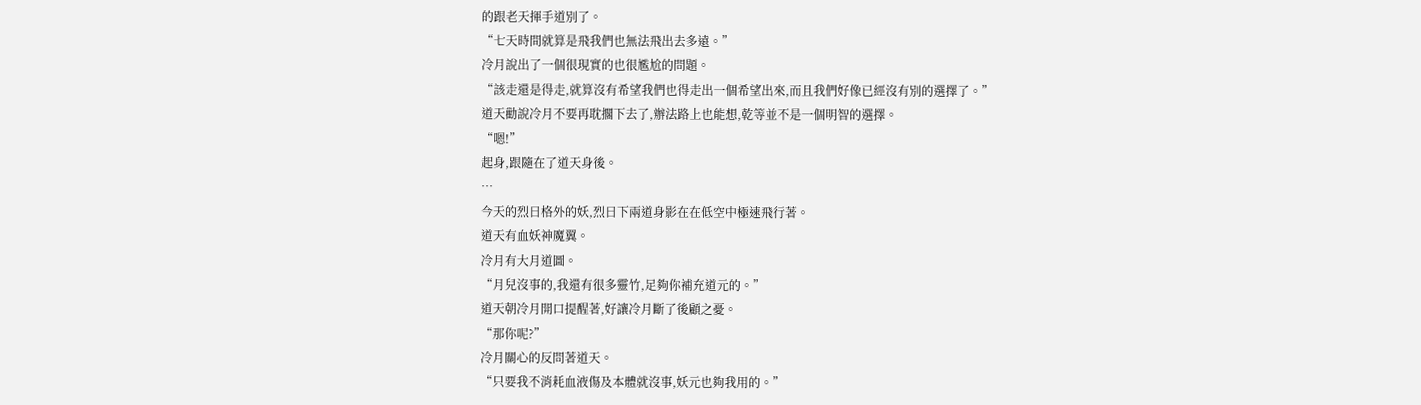的跟老天揮手道別了。
“七天時間就算是飛我們也無法飛出去多遠。”
冷月說出了一個很現實的也很尷尬的問題。
“該走還是得走,就算沒有希望我們也得走出一個希望出來,而且我們好像已經沒有別的選擇了。”
道天勸說冷月不要再耽擱下去了,辦法路上也能想,乾等並不是一個明智的選擇。
“嗯!”
起身,跟隨在了道天身後。
…
今天的烈日格外的妖,烈日下兩道身影在在低空中極速飛行著。
道天有血妖神魔翼。
冷月有大月道圖。
“月兒沒事的,我還有很多靈竹,足夠你補充道元的。”
道天朝冷月開口提醒著,好讓冷月斷了後顧之憂。
“那你呢?”
冷月關心的反問著道天。
“只要我不消耗血液傷及本體就沒事,妖元也夠我用的。”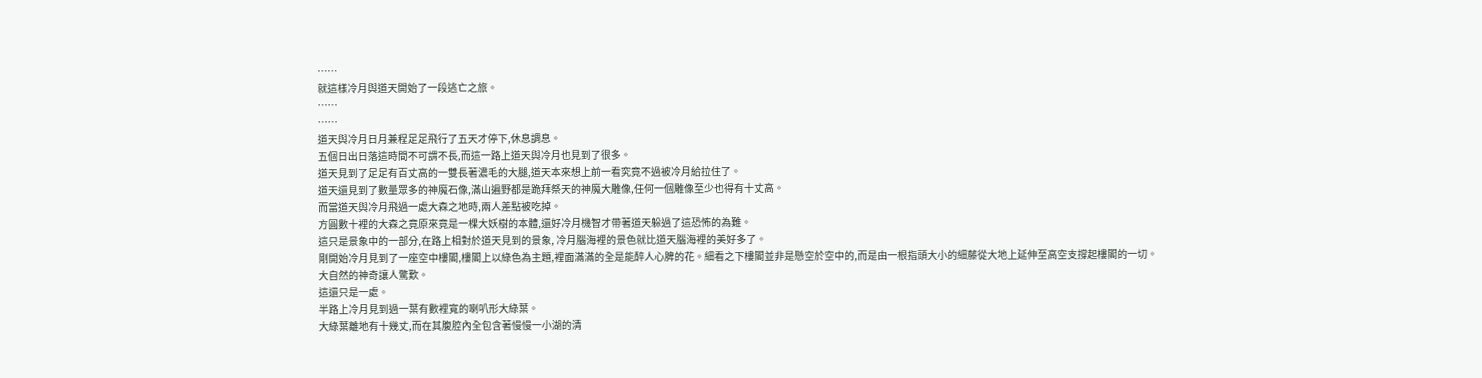……
就這樣冷月與道天開始了一段逃亡之旅。
……
……
道天與冷月日月兼程足足飛行了五天才停下,休息調息。
五個日出日落這時間不可謂不長,而這一路上道天與冷月也見到了很多。
道天見到了足足有百丈高的一雙長著濃毛的大腿,道天本來想上前一看究竟不過被冷月給拉住了。
道天還見到了數量眾多的神魔石像,滿山遍野都是跪拜祭天的神魔大雕像,任何一個雕像至少也得有十丈高。
而當道天與冷月飛過一處大森之地時,兩人差點被吃掉。
方圓數十裡的大森之竟原來竟是一棵大妖樹的本體,還好冷月機智才帶著道天躲過了這恐怖的為難。
這只是景象中的一部分,在路上相對於道天見到的景象, 冷月腦海裡的景色就比道天腦海裡的美好多了。
剛開始冷月見到了一座空中樓閣,樓閣上以綠色為主題,裡面滿滿的全是能醉人心脾的花。細看之下樓閣並非是懸空於空中的,而是由一根指頭大小的細藤從大地上延伸至高空支撐起樓閣的一切。
大自然的神奇讓人驚歎。
這還只是一處。
半路上冷月見到過一葉有數裡寬的喇叭形大綠葉。
大綠葉離地有十幾丈,而在其腹腔內全包含著慢慢一小湖的清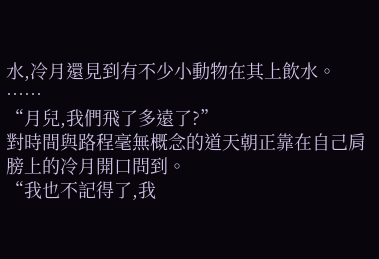水,冷月還見到有不少小動物在其上飲水。
……
“月兒,我們飛了多遠了?”
對時間與路程毫無概念的道天朝正靠在自己肩膀上的冷月開口問到。
“我也不記得了,我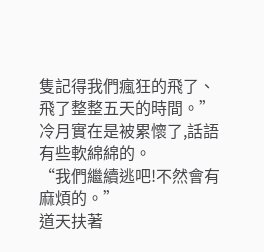隻記得我們瘋狂的飛了、飛了整整五天的時間。”
冷月實在是被累懷了,話語有些軟綿綿的。
“我們繼續逃吧!不然會有麻煩的。”
道天扶著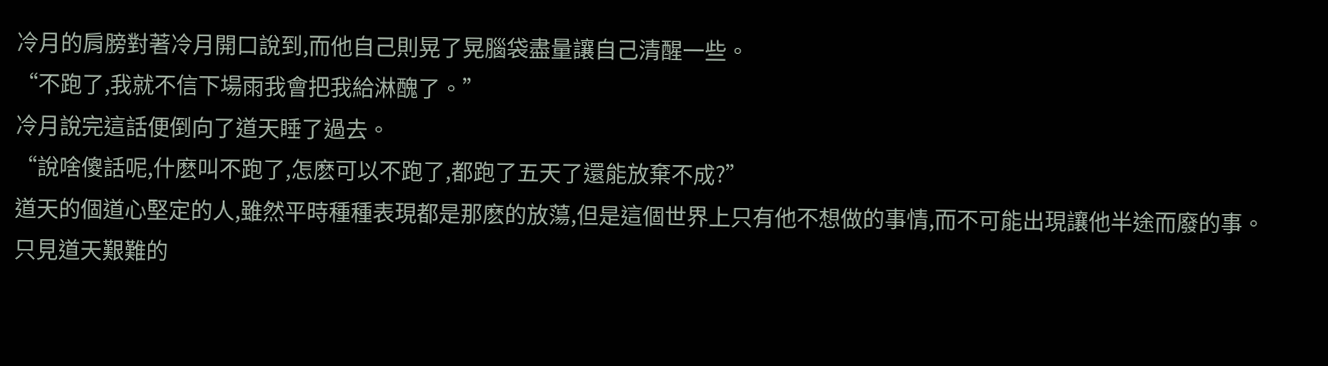冷月的肩膀對著冷月開口說到,而他自己則晃了晃腦袋盡量讓自己清醒一些。
“不跑了,我就不信下場雨我會把我給淋醜了。”
冷月說完這話便倒向了道天睡了過去。
“說啥傻話呢,什麽叫不跑了,怎麽可以不跑了,都跑了五天了還能放棄不成?”
道天的個道心堅定的人,雖然平時種種表現都是那麽的放蕩,但是這個世界上只有他不想做的事情,而不可能出現讓他半途而廢的事。
只見道天艱難的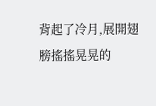背起了冷月,展開翅膀搖搖晃晃的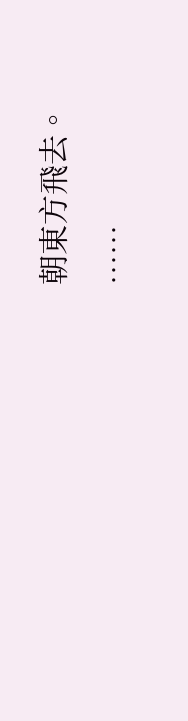朝東方飛去。
……